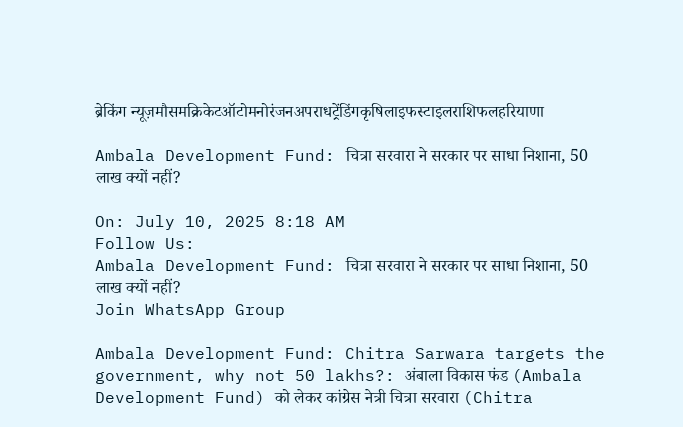ब्रेकिंग न्यूज़मौसमक्रिकेटऑटोमनोरंजनअपराधट्रेंडिंगकृषिलाइफस्टाइलराशिफलहरियाणा

Ambala Development Fund: चित्रा सरवारा ने सरकार पर साधा निशाना, 50 लाख क्यों नहीं?

On: July 10, 2025 8:18 AM
Follow Us:
Ambala Development Fund: चित्रा सरवारा ने सरकार पर साधा निशाना, 50 लाख क्यों नहीं?
Join WhatsApp Group

Ambala Development Fund: Chitra Sarwara targets the government, why not 50 lakhs?: अंबाला विकास फंड (Ambala Development Fund) को लेकर कांग्रेस नेत्री चित्रा सरवारा (Chitra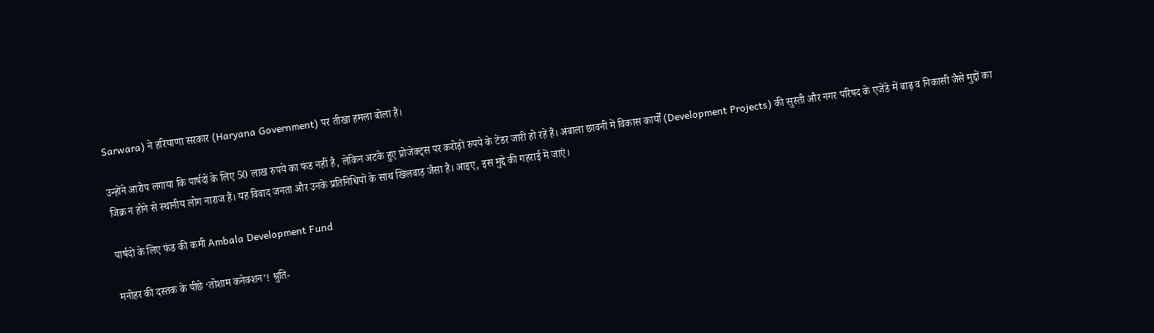Sarwara) ने हरियाणा सरकार (Haryana Government) पर तीखा हमला बोला है।

उन्होंने आरोप लगाया कि पार्षदों के लिए 50 लाख रुपये का फंड नहीं है, लेकिन अटके हुए प्रोजेक्ट्स पर करोड़ों रुपये के टेंडर जारी हो रहे हैं। अंबाला छावनी में विकास कार्यों (Development Projects) की सुस्ती और नगर परिषद के एजेंडे में बाढ़ व निकासी जैसे मुद्दों का जिक्र न होने से स्थानीय लोग नाराज हैं। यह विवाद जनता और उनके प्रतिनिधियों के साथ खिलवाड़ जैसा है। आइए, इस मुद्दे की गहराई में जाएं।

पार्षदों के लिए फंड की कमी Ambala Development Fund

मनोहर की दस्तक के पीछे ‘तोशाम कनेक्शन’! श्रुति-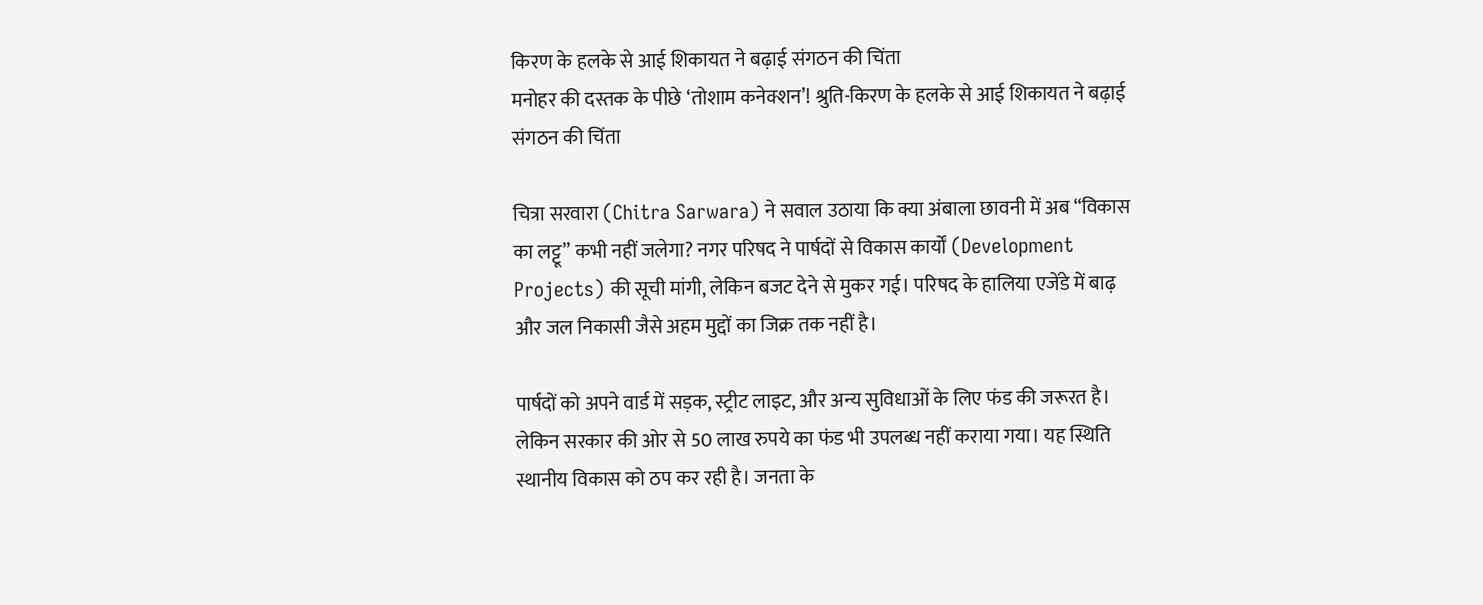किरण के हलके से आई शिकायत ने बढ़ाई संगठन की चिंता
मनोहर की दस्तक के पीछे ‘तोशाम कनेक्शन’! श्रुति-किरण के हलके से आई शिकायत ने बढ़ाई संगठन की चिंता

चित्रा सरवारा (Chitra Sarwara) ने सवाल उठाया कि क्या अंबाला छावनी में अब “विकास का लट्टू” कभी नहीं जलेगा? नगर परिषद ने पार्षदों से विकास कार्यों (Development Projects) की सूची मांगी, लेकिन बजट देने से मुकर गई। परिषद के हालिया एजेंडे में बाढ़ और जल निकासी जैसे अहम मुद्दों का जिक्र तक नहीं है।

पार्षदों को अपने वार्ड में सड़क, स्ट्रीट लाइट, और अन्य सुविधाओं के लिए फंड की जरूरत है। लेकिन सरकार की ओर से 50 लाख रुपये का फंड भी उपलब्ध नहीं कराया गया। यह स्थिति स्थानीय विकास को ठप कर रही है। जनता के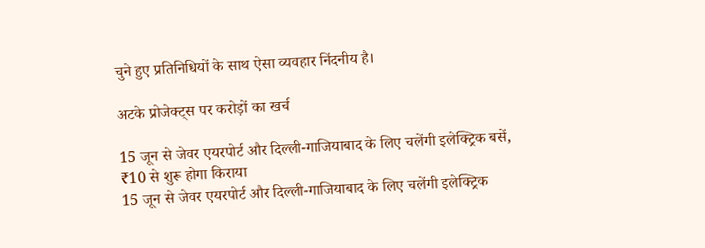चुने हुए प्रतिनिधियों के साथ ऐसा व्यवहार निंदनीय है।

अटके प्रोजेक्ट्स पर करोड़ों का खर्च

15 जून से जेवर एयरपोर्ट और दिल्ली-गाजियाबाद के लिए चलेंगी इलेक्ट्रिक बसें, ₹10 से शुरू होगा किराया
15 जून से जेवर एयरपोर्ट और दिल्ली-गाजियाबाद के लिए चलेंगी इलेक्ट्रिक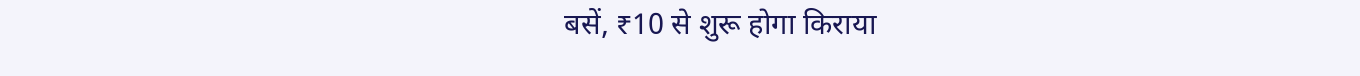बसें, ₹10 से शुरू होगा किराया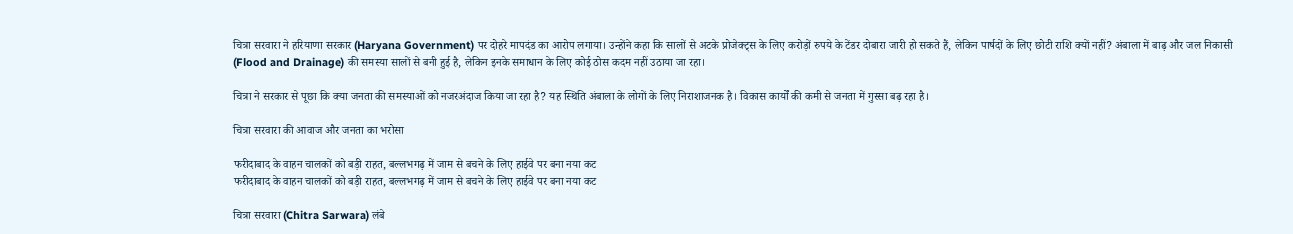चित्रा सरवारा ने हरियाणा सरकार (Haryana Government) पर दोहरे मापदंड का आरोप लगाया। उन्होंने कहा कि सालों से अटके प्रोजेक्ट्स के लिए करोड़ों रुपये के टेंडर दोबारा जारी हो सकते हैं, लेकिन पार्षदों के लिए छोटी राशि क्यों नहीं? अंबाला में बाढ़ और जल निकासी (Flood and Drainage) की समस्या सालों से बनी हुई है, लेकिन इनके समाधान के लिए कोई ठोस कदम नहीं उठाया जा रहा।

चित्रा ने सरकार से पूछा कि क्या जनता की समस्याओं को नजरअंदाज किया जा रहा है? यह स्थिति अंबाला के लोगों के लिए निराशाजनक है। विकास कार्यों की कमी से जनता में गुस्सा बढ़ रहा है।

चित्रा सरवारा की आवाज और जनता का भरोसा

फरीदाबाद के वाहन चालकों को बड़ी राहत, बल्लभगढ़ में जाम से बचने के लिए हाईवे पर बना नया कट
फरीदाबाद के वाहन चालकों को बड़ी राहत, बल्लभगढ़ में जाम से बचने के लिए हाईवे पर बना नया कट

चित्रा सरवारा (Chitra Sarwara) लंबे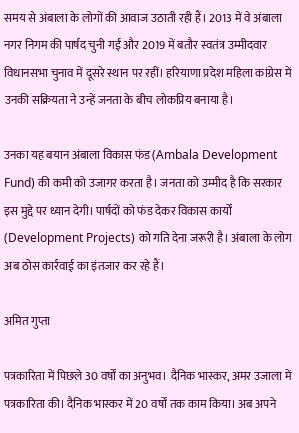समय से अंबाला के लोगों की आवाज उठाती रही हैं। 2013 में वे अंबाला नगर निगम की पार्षद चुनी गईं और 2019 में बतौर स्वतंत्र उम्मीदवार विधानसभा चुनाव में दूसरे स्थान पर रहीं। हरियाणा प्रदेश महिला कांग्रेस में उनकी सक्रियता ने उन्हें जनता के बीच लोकप्रिय बनाया है।

उनका यह बयान अंबाला विकास फंड (Ambala Development Fund) की कमी को उजागर करता है। जनता को उम्मीद है कि सरकार इस मुद्दे पर ध्यान देगी। पार्षदों को फंड देकर विकास कार्यों (Development Projects) को गति देना जरूरी है। अंबाला के लोग अब ठोस कार्रवाई का इंतजार कर रहे हैं।

अमित गुप्ता

पत्रकारिता में पिछले 30 वर्षों का अनुभव। दैनिक भास्कर, अमर उजाला में पत्रकारिता की। दैनिक भास्कर में 20 वर्षों तक काम किया। अब अपने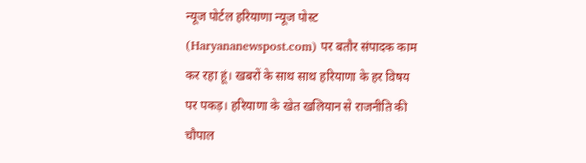न्यूज पोर्टल हरियाणा न्यूज पोस्ट (Haryananewspost.com) पर बतौर संपादक काम कर रहा हूं। खबरों के साथ साथ हरियाणा के हर विषय पर पकड़। हरियाणा के खेत खलियान से राजनीति की चौपाल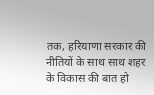तक, हरियाणा सरकार की नीतियों के साथ साथ शहर के विकास की बात हो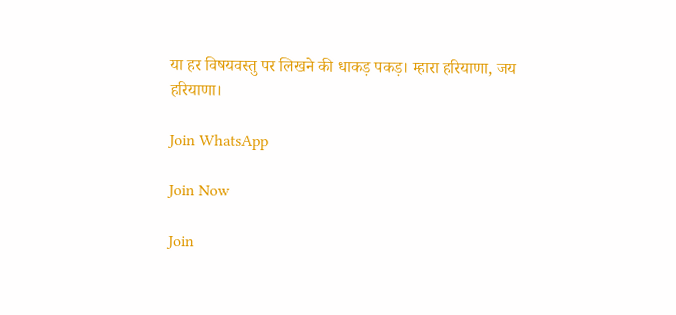या हर विषयवस्तु पर लिखने की धाकड़ पकड़। म्हारा हरियाणा, जय हरियाणा।

Join WhatsApp

Join Now

Join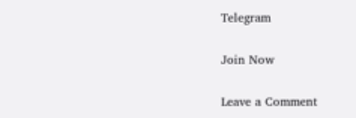Telegram

Join Now

Leave a Comment